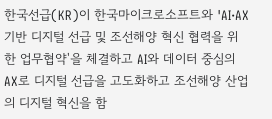한국선급(KR)이 한국마이크로소프트와 'AI·AX 기반 디지털 선급 및 조선해양 혁신 협력을 위한 업무협약'을 체결하고 AI와 데이터 중심의 AX로 디지털 선급을 고도화하고 조선해양 산업의 디지털 혁신을 함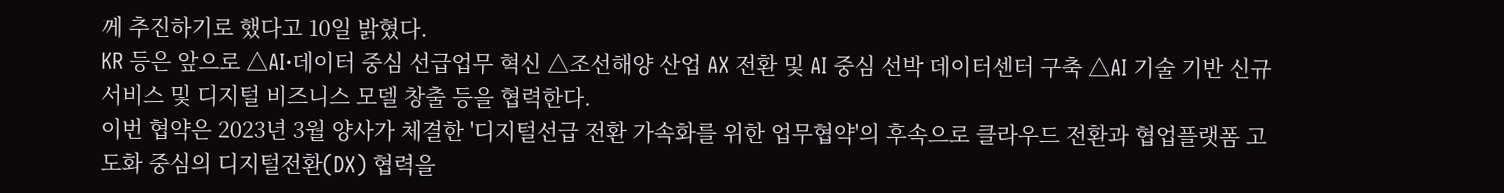께 추진하기로 했다고 10일 밝혔다.
KR 등은 앞으로 △AI·데이터 중심 선급업무 혁신 △조선해양 산업 AX 전환 및 AI 중심 선박 데이터센터 구축 △AI 기술 기반 신규 서비스 및 디지털 비즈니스 모델 창출 등을 협력한다.
이번 협약은 2023년 3월 양사가 체결한 '디지털선급 전환 가속화를 위한 업무협약'의 후속으로 클라우드 전환과 협업플랫폼 고도화 중심의 디지털전환(DX) 협력을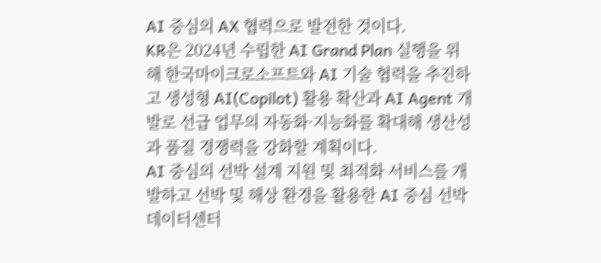AI 중심의 AX 협력으로 발전한 것이다.
KR은 2024년 수립한 AI Grand Plan 실행을 위해 한국마이크로소프트와 AI 기술 협력을 추진하고 생성형 AI(Copilot) 활용 확산과 AI Agent 개발로 선급 업무의 자동화·지능화를 확대해 생산성과 품질 경쟁력을 강화할 계획이다.
AI 중심의 선박 설계 지원 및 최적화 서비스를 개발하고 선박 및 해상 환경을 활용한 AI 중심 선박 데이터센터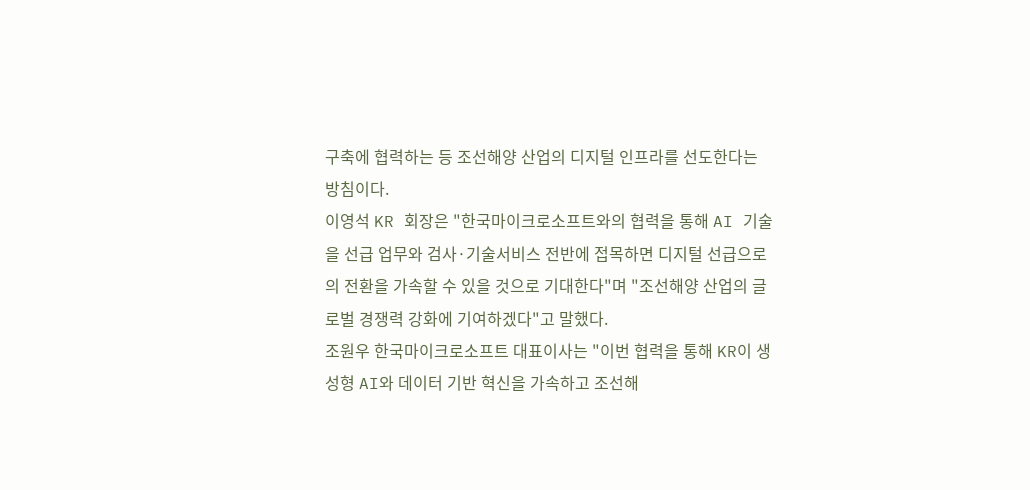구축에 협력하는 등 조선해양 산업의 디지털 인프라를 선도한다는 방침이다.
이영석 KR 회장은 "한국마이크로소프트와의 협력을 통해 AI 기술을 선급 업무와 검사·기술서비스 전반에 접목하면 디지털 선급으로의 전환을 가속할 수 있을 것으로 기대한다"며 "조선해양 산업의 글로벌 경쟁력 강화에 기여하겠다"고 말했다.
조원우 한국마이크로소프트 대표이사는 "이번 협력을 통해 KR이 생성형 AI와 데이터 기반 혁신을 가속하고 조선해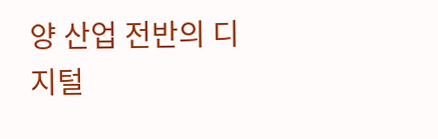양 산업 전반의 디지털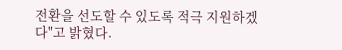전환을 선도할 수 있도록 적극 지원하겠다"고 밝혔다.